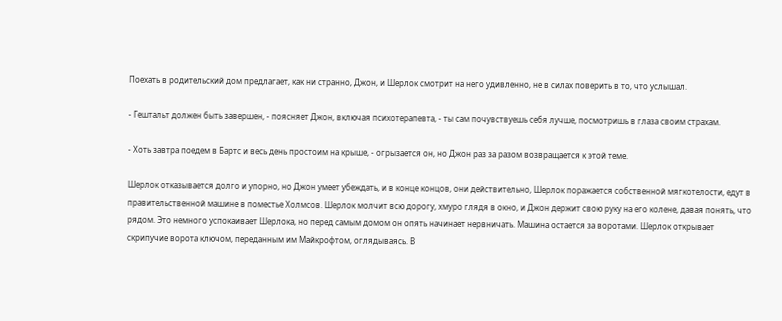Поехать в родительский дом предлагает, как ни странно, Джон, и Шерлок смотрит на него удивленно, не в силах поверить в то, что услышал.

- Гештальт должен быть завершен, - поясняет Джон, включая психотерапевта, - ты сам почувствуешь себя лучше, посмотришь в глаза своим страхам.

- Хоть завтра поедем в Бартс и весь день простоим на крыше, - огрызается он, но Джон раз за разом возвращается к этой теме.

Шерлок отказывается долго и упорно, но Джон умеет убеждать, и в конце концов, они действительно, Шерлок поражается собственной мягкотелости, едут в правительственной машине в поместье Холмсов. Шерлок молчит всю дорогу, хмуро глядя в окно, и Джон держит свою руку на его колене, давая понять, что рядом. Это немного успокаивает Шерлока, но перед самым домом он опять начинает нервничать. Машина остается за воротами. Шерлок открывает скрипучие ворота ключом, переданным им Майкрофтом, оглядываясь. В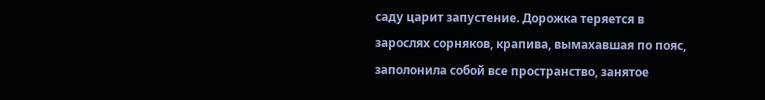саду царит запустение. Дорожка теряется в зарослях сорняков, крапива, вымахавшая по пояс, заполонила собой все пространство, занятое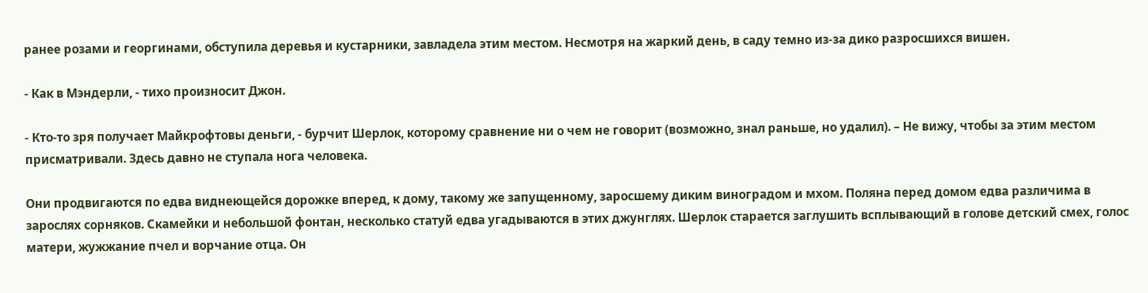ранее розами и георгинами, обступила деревья и кустарники, завладела этим местом. Несмотря на жаркий день, в саду темно из-за дико разросшихся вишен.

- Как в Мэндерли, - тихо произносит Джон.

- Кто-то зря получает Майкрофтовы деньги, - бурчит Шерлок, которому сравнение ни о чем не говорит (возможно, знал раньше, но удалил). – Не вижу, чтобы за этим местом присматривали. Здесь давно не ступала нога человека.

Они продвигаются по едва виднеющейся дорожке вперед, к дому, такому же запущенному, заросшему диким виноградом и мхом. Поляна перед домом едва различима в зарослях сорняков. Скамейки и небольшой фонтан, несколько статуй едва угадываются в этих джунглях. Шерлок старается заглушить всплывающий в голове детский смех, голос матери, жужжание пчел и ворчание отца. Он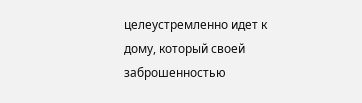целеустремленно идет к дому, который своей заброшенностью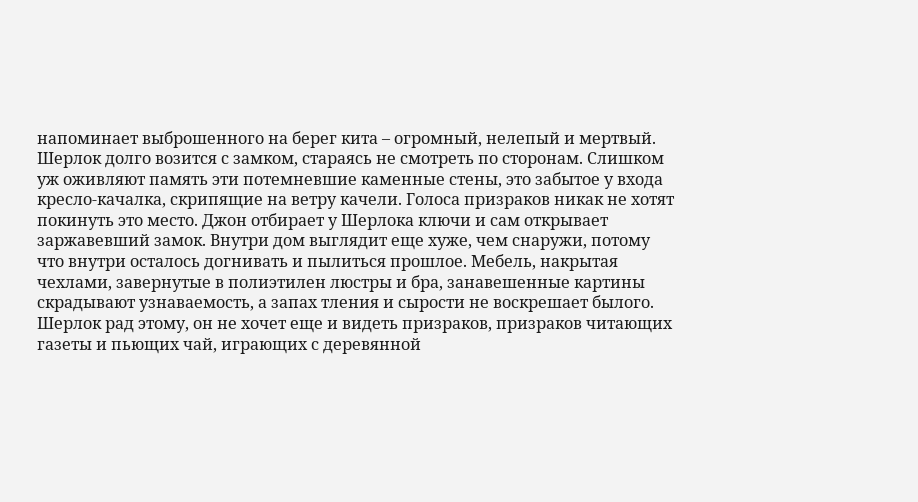напоминает выброшенного на берег кита – огромный, нелепый и мертвый. Шерлок долго возится с замком, стараясь не смотреть по сторонам. Слишком уж оживляют память эти потемневшие каменные стены, это забытое у входа кресло-качалка, скрипящие на ветру качели. Голоса призраков никак не хотят покинуть это место. Джон отбирает у Шерлока ключи и сам открывает заржавевший замок. Внутри дом выглядит еще хуже, чем снаружи, потому что внутри осталось догнивать и пылиться прошлое. Мебель, накрытая чехлами, завернутые в полиэтилен люстры и бра, занавешенные картины скрадывают узнаваемость, а запах тления и сырости не воскрешает былого. Шерлок рад этому, он не хочет еще и видеть призраков, призраков читающих газеты и пьющих чай, играющих с деревянной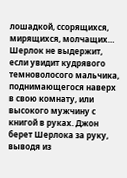лошадкой, ссорящихся, мирящихся, молчащих… Шерлок не выдержит, если увидит кудрявого темноволосого мальчика, поднимающегося наверх в свою комнату, или высокого мужчину с книгой в руках. Джон берет Шерлока за руку, выводя из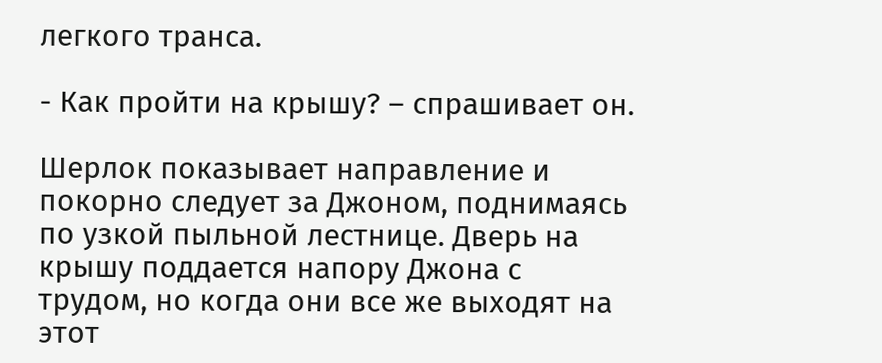легкого транса.

- Как пройти на крышу? – спрашивает он.

Шерлок показывает направление и покорно следует за Джоном, поднимаясь по узкой пыльной лестнице. Дверь на крышу поддается напору Джона с трудом, но когда они все же выходят на этот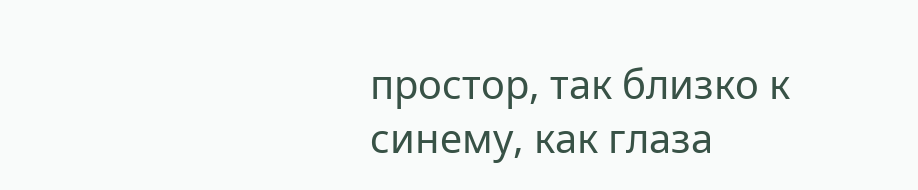простор, так близко к синему, как глаза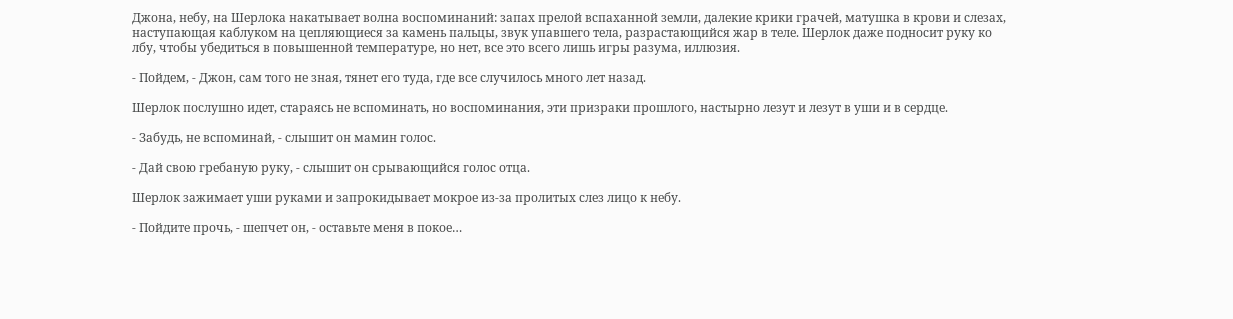Джона, небу, на Шерлока накатывает волна воспоминаний: запах прелой вспаханной земли, далекие крики грачей, матушка в крови и слезах, наступающая каблуком на цепляющиеся за камень пальцы, звук упавшего тела, разрастающийся жар в теле. Шерлок даже подносит руку ко лбу, чтобы убедиться в повышенной температуре, но нет, все это всего лишь игры разума, иллюзия.

- Пойдем, - Джон, сам того не зная, тянет его туда, где все случилось много лет назад.

Шерлок послушно идет, стараясь не вспоминать, но воспоминания, эти призраки прошлого, настырно лезут и лезут в уши и в сердце.

- Забудь, не вспоминай, - слышит он мамин голос.

- Дай свою гребаную руку, - слышит он срывающийся голос отца.

Шерлок зажимает уши руками и запрокидывает мокрое из-за пролитых слез лицо к небу.

- Пойдите прочь, - шепчет он, - оставьте меня в покое…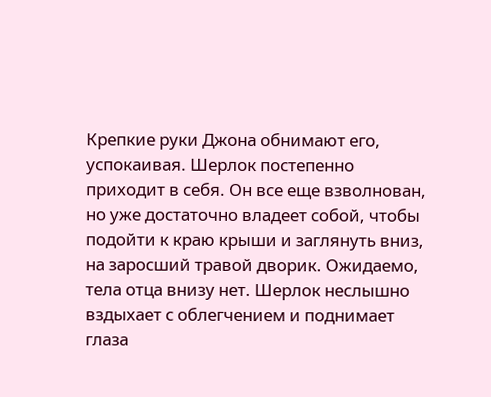Крепкие руки Джона обнимают его, успокаивая. Шерлок постепенно приходит в себя. Он все еще взволнован, но уже достаточно владеет собой, чтобы подойти к краю крыши и заглянуть вниз, на заросший травой дворик. Ожидаемо, тела отца внизу нет. Шерлок неслышно вздыхает с облегчением и поднимает глаза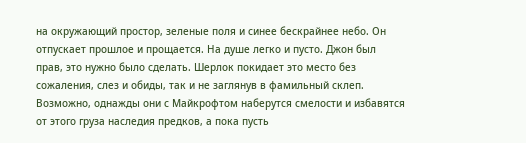на окружающий простор, зеленые поля и синее бескрайнее небо. Он отпускает прошлое и прощается. На душе легко и пусто. Джон был прав, это нужно было сделать. Шерлок покидает это место без сожаления, слез и обиды, так и не заглянув в фамильный склеп. Возможно, однажды они с Майкрофтом наберутся смелости и избавятся от этого груза наследия предков, а пока пусть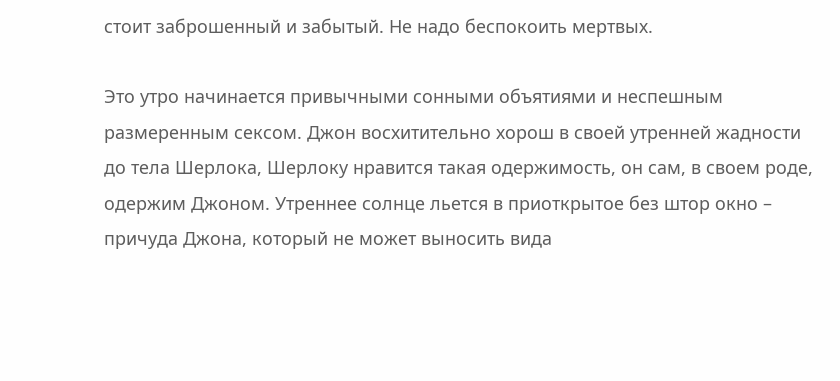стоит заброшенный и забытый. Не надо беспокоить мертвых.

Это утро начинается привычными сонными объятиями и неспешным размеренным сексом. Джон восхитительно хорош в своей утренней жадности до тела Шерлока, Шерлоку нравится такая одержимость, он сам, в своем роде, одержим Джоном. Утреннее солнце льется в приоткрытое без штор окно – причуда Джона, который не может выносить вида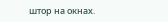штор на окнах.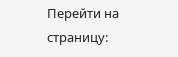Перейти на страницу: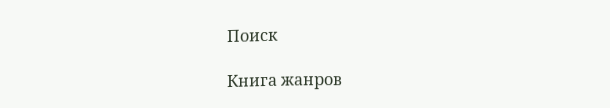Поиск

Книга жанров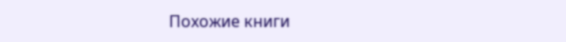Похожие книги